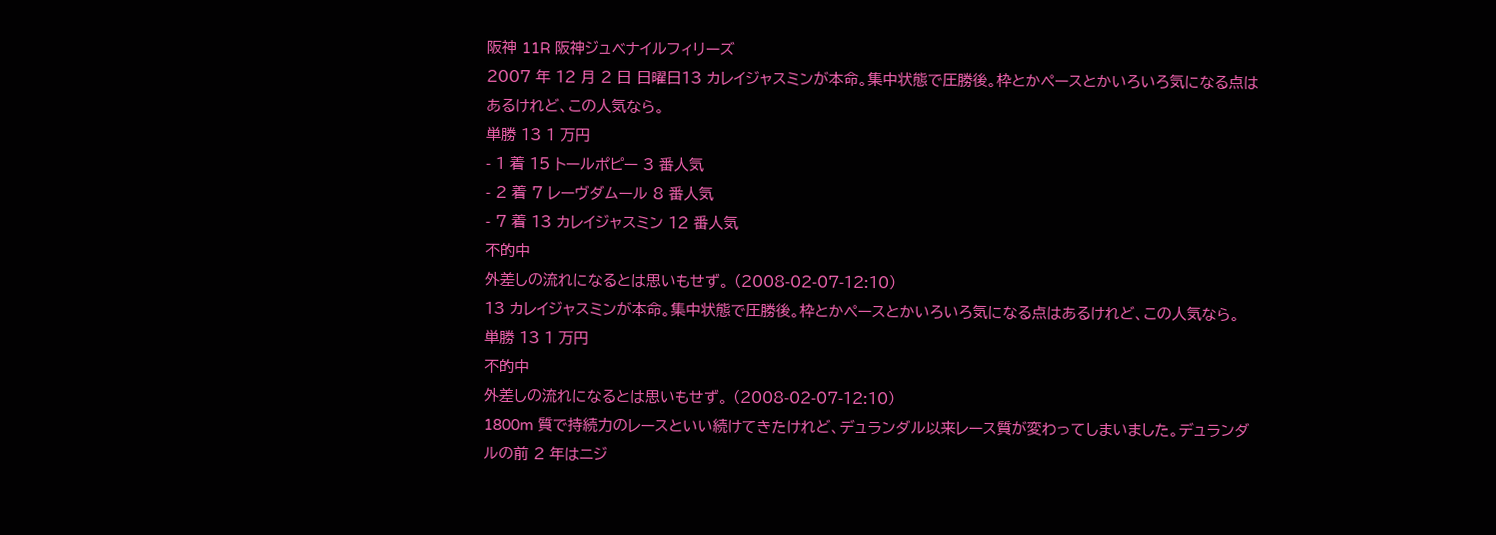阪神 11R 阪神ジュベナイルフィリーズ
2007 年 12 月 2 日 日曜日13 カレイジャスミンが本命。集中状態で圧勝後。枠とかペースとかいろいろ気になる点はあるけれど、この人気なら。
単勝 13 1 万円
- 1 着 15 トールポピー 3 番人気
- 2 着 7 レーヴダムール 8 番人気
- 7 着 13 カレイジャスミン 12 番人気
不的中
外差しの流れになるとは思いもせず。 (2008-02-07-12:10)
13 カレイジャスミンが本命。集中状態で圧勝後。枠とかペースとかいろいろ気になる点はあるけれど、この人気なら。
単勝 13 1 万円
不的中
外差しの流れになるとは思いもせず。 (2008-02-07-12:10)
1800m 質で持続力のレースといい続けてきたけれど、デュランダル以来レース質が変わってしまいました。デュランダルの前 2 年はニジ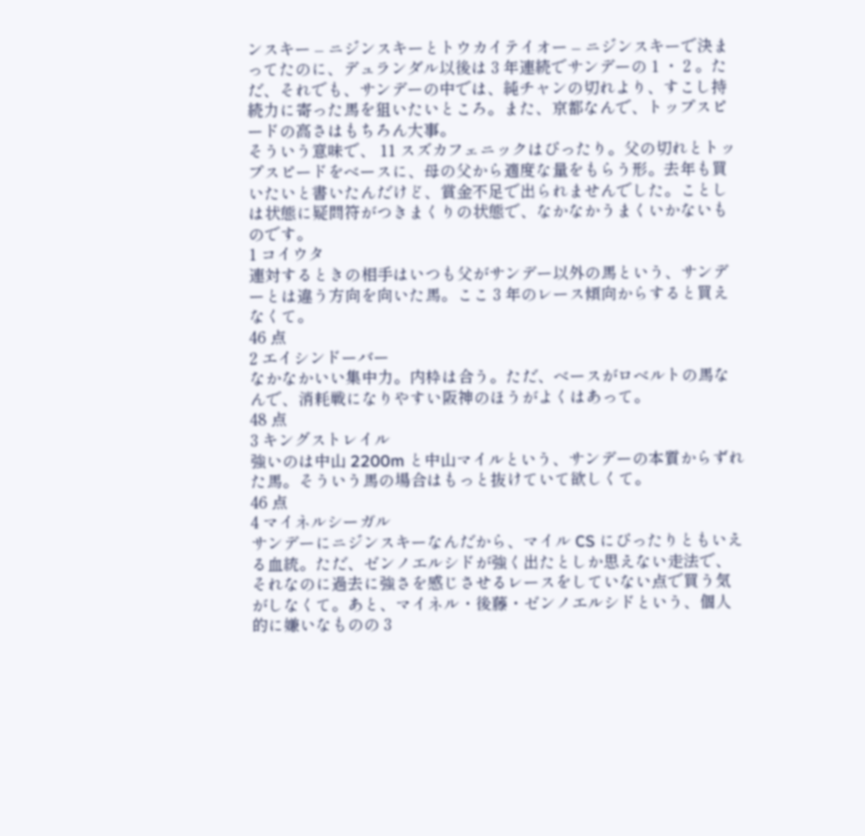ンスキー – ニジンスキーとトウカイテイオー – ニジンスキーで決まってたのに、デュランダル以後は 3 年連続でサンデーの 1 ・ 2 。ただ、それでも、サンデーの中では、純チャンの切れより、すこし持続力に寄った馬を狙いたいところ。また、京都なんで、トップスピードの高さはもちろん大事。
そういう意味で、 11 スズカフェニックはぴったり。父の切れとトップスピードをベースに、母の父から適度な量をもらう形。去年も買いたいと書いたんだけど、賞金不足で出られませんでした。ことしは状態に疑問符がつきまくりの状態で、なかなかうまくいかないものです。
1 コイウタ
連対するときの相手はいつも父がサンデー以外の馬という、サンデーとは違う方向を向いた馬。ここ 3 年のレース傾向からすると買えなくて。
46 点
2 エイシンドーバー
なかなかいい集中力。内枠は合う。ただ、ベースがロベルトの馬なんで、消耗戦になりやすい阪神のほうがよくはあって。
48 点
3 キングストレイル
強いのは中山 2200m と中山マイルという、サンデーの本質からずれた馬。そういう馬の場合はもっと抜けていて欲しくて。
46 点
4 マイネルシーガル
サンデーにニジンスキーなんだから、マイル CS にぴったりともいえる血統。ただ、ゼンノエルシドが強く出たとしか思えない走法で、それなのに過去に強さを感じさせるレースをしていない点で買う気がしなくて。あと、マイネル・後藤・ゼンノエルシドという、個人的に嫌いなものの 3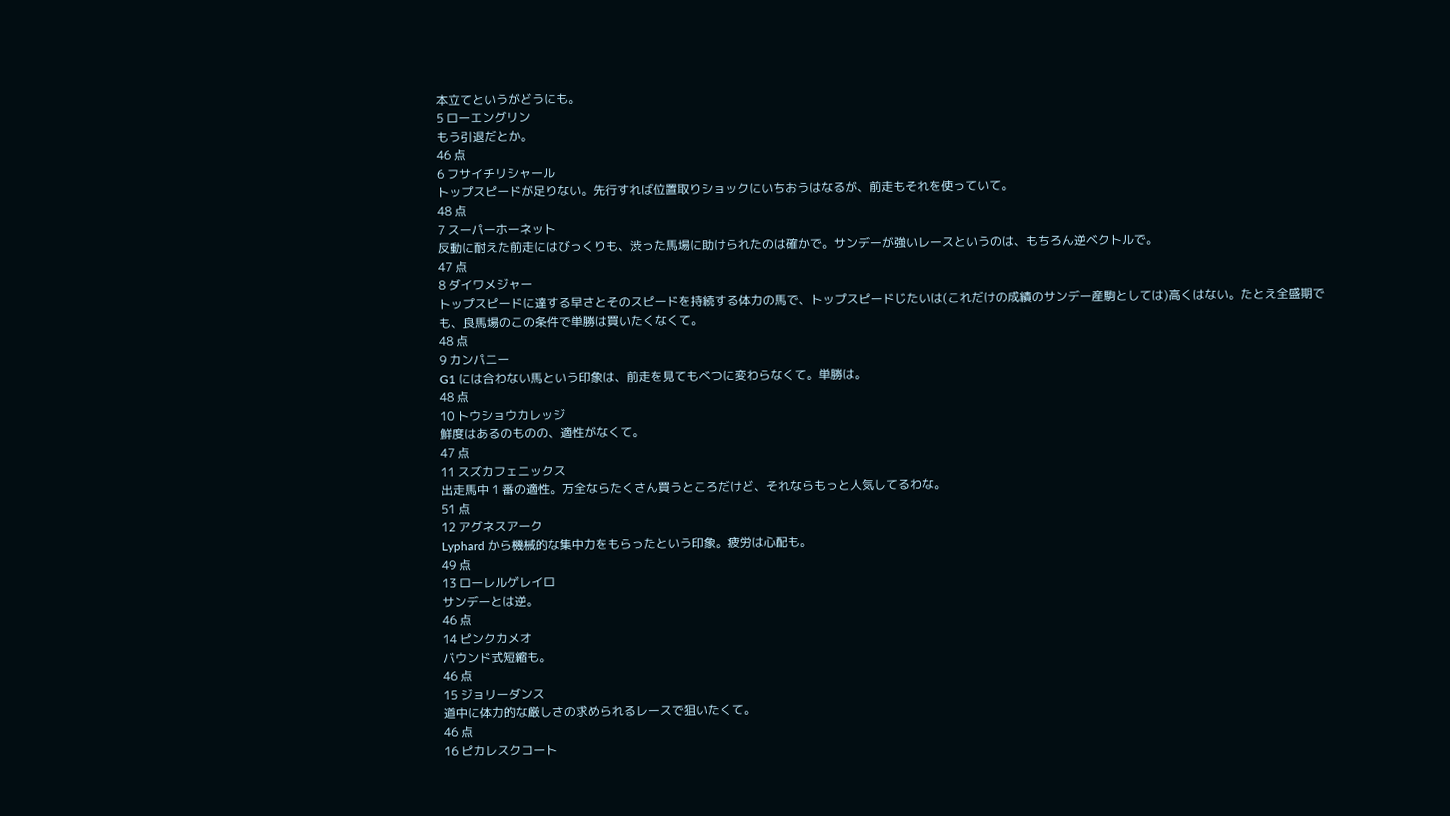本立てというがどうにも。
5 ローエングリン
もう引退だとか。
46 点
6 フサイチリシャール
トップスピードが足りない。先行すれば位置取りショックにいちおうはなるが、前走もそれを使っていて。
48 点
7 スーパーホーネット
反動に耐えた前走にはびっくりも、渋った馬場に助けられたのは確かで。サンデーが強いレースというのは、もちろん逆ベクトルで。
47 点
8 ダイワメジャー
トップスピードに達する早さとそのスピードを持続する体力の馬で、トップスピードじたいは(これだけの成績のサンデー産駒としては)高くはない。たとえ全盛期でも、良馬場のこの条件で単勝は買いたくなくて。
48 点
9 カンパニー
G1 には合わない馬という印象は、前走を見てもべつに変わらなくて。単勝は。
48 点
10 トウショウカレッジ
鮮度はあるのものの、適性がなくて。
47 点
11 スズカフェニックス
出走馬中 1 番の適性。万全ならたくさん買うところだけど、それならもっと人気してるわな。
51 点
12 アグネスアーク
Lyphard から機械的な集中力をもらったという印象。疲労は心配も。
49 点
13 ローレルゲレイロ
サンデーとは逆。
46 点
14 ピンクカメオ
バウンド式短縮も。
46 点
15 ジョリーダンス
道中に体力的な厳しさの求められるレースで狙いたくて。
46 点
16 ピカレスクコート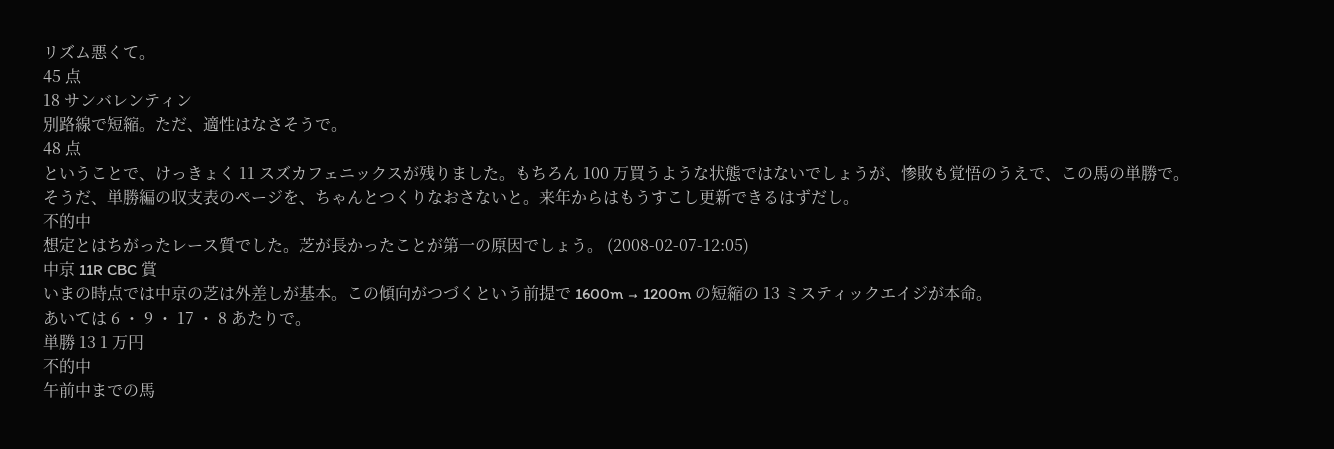リズム悪くて。
45 点
18 サンバレンティン
別路線で短縮。ただ、適性はなさそうで。
48 点
ということで、けっきょく 11 スズカフェニックスが残りました。もちろん 100 万買うような状態ではないでしょうが、惨敗も覚悟のうえで、この馬の単勝で。
そうだ、単勝編の収支表のページを、ちゃんとつくりなおさないと。来年からはもうすこし更新できるはずだし。
不的中
想定とはちがったレース質でした。芝が長かったことが第一の原因でしょう。 (2008-02-07-12:05)
中京 11R CBC 賞
いまの時点では中京の芝は外差しが基本。この傾向がつづくという前提で 1600m → 1200m の短縮の 13 ミスティックエイジが本命。
あいては 6 ・ 9 ・ 17 ・ 8 あたりで。
単勝 13 1 万円
不的中
午前中までの馬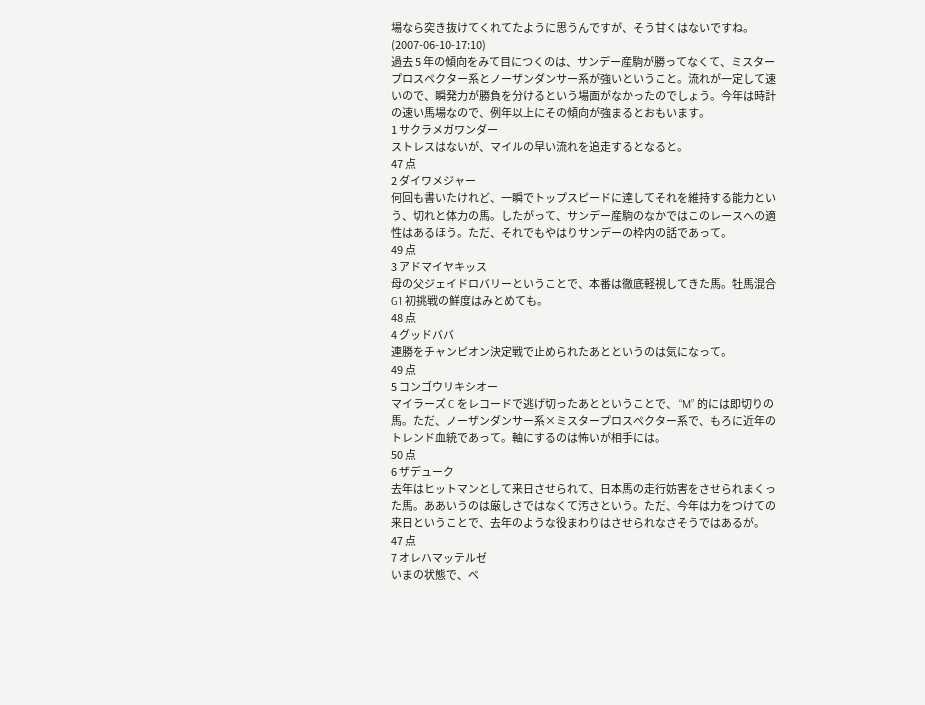場なら突き抜けてくれてたように思うんですが、そう甘くはないですね。 (2007-06-10-17:10)
過去 5 年の傾向をみて目につくのは、サンデー産駒が勝ってなくて、ミスタープロスペクター系とノーザンダンサー系が強いということ。流れが一定して速いので、瞬発力が勝負を分けるという場面がなかったのでしょう。今年は時計の速い馬場なので、例年以上にその傾向が強まるとおもいます。
1 サクラメガワンダー
ストレスはないが、マイルの早い流れを追走するとなると。
47 点
2 ダイワメジャー
何回も書いたけれど、一瞬でトップスピードに達してそれを維持する能力という、切れと体力の馬。したがって、サンデー産駒のなかではこのレースへの適性はあるほう。ただ、それでもやはりサンデーの枠内の話であって。
49 点
3 アドマイヤキッス
母の父ジェイドロバリーということで、本番は徹底軽視してきた馬。牡馬混合 G1 初挑戦の鮮度はみとめても。
48 点
4 グッドババ
連勝をチャンピオン決定戦で止められたあとというのは気になって。
49 点
5 コンゴウリキシオー
マイラーズ C をレコードで逃げ切ったあとということで、 “M” 的には即切りの馬。ただ、ノーザンダンサー系×ミスタープロスペクター系で、もろに近年のトレンド血統であって。軸にするのは怖いが相手には。
50 点
6 ザデューク
去年はヒットマンとして来日させられて、日本馬の走行妨害をさせられまくった馬。ああいうのは厳しさではなくて汚さという。ただ、今年は力をつけての来日ということで、去年のような役まわりはさせられなさそうではあるが。
47 点
7 オレハマッテルゼ
いまの状態で、ベ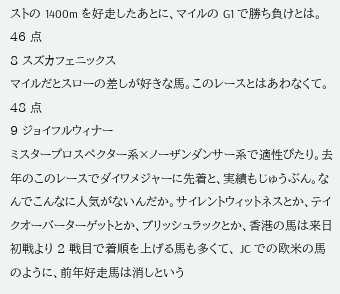ストの 1400m を好走したあとに、マイルの G1 で勝ち負けとは。
46 点
8 スズカフェニックス
マイルだとスローの差しが好きな馬。このレースとはあわなくて。
48 点
9 ジョイフルウィナー
ミスタープロスペクター系×ノーザンダンサー系で適性ぴたり。去年のこのレースでダイワメジャーに先着と、実績もじゅうぶん。なんでこんなに人気がないんだか。サイレントウィットネスとか、テイクオーバーターゲットとか、ブリッシュラックとか、香港の馬は来日初戦より 2 戦目で着順を上げる馬も多くて、 JC での欧米の馬のように、前年好走馬は消しという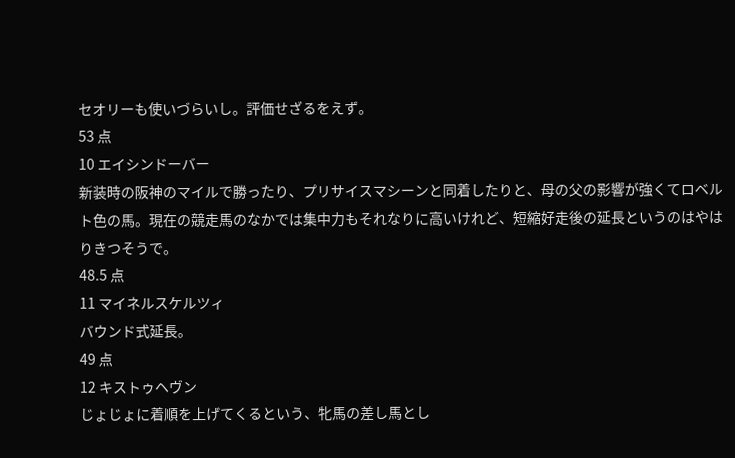セオリーも使いづらいし。評価せざるをえず。
53 点
10 エイシンドーバー
新装時の阪神のマイルで勝ったり、プリサイスマシーンと同着したりと、母の父の影響が強くてロベルト色の馬。現在の競走馬のなかでは集中力もそれなりに高いけれど、短縮好走後の延長というのはやはりきつそうで。
48.5 点
11 マイネルスケルツィ
バウンド式延長。
49 点
12 キストゥヘヴン
じょじょに着順を上げてくるという、牝馬の差し馬とし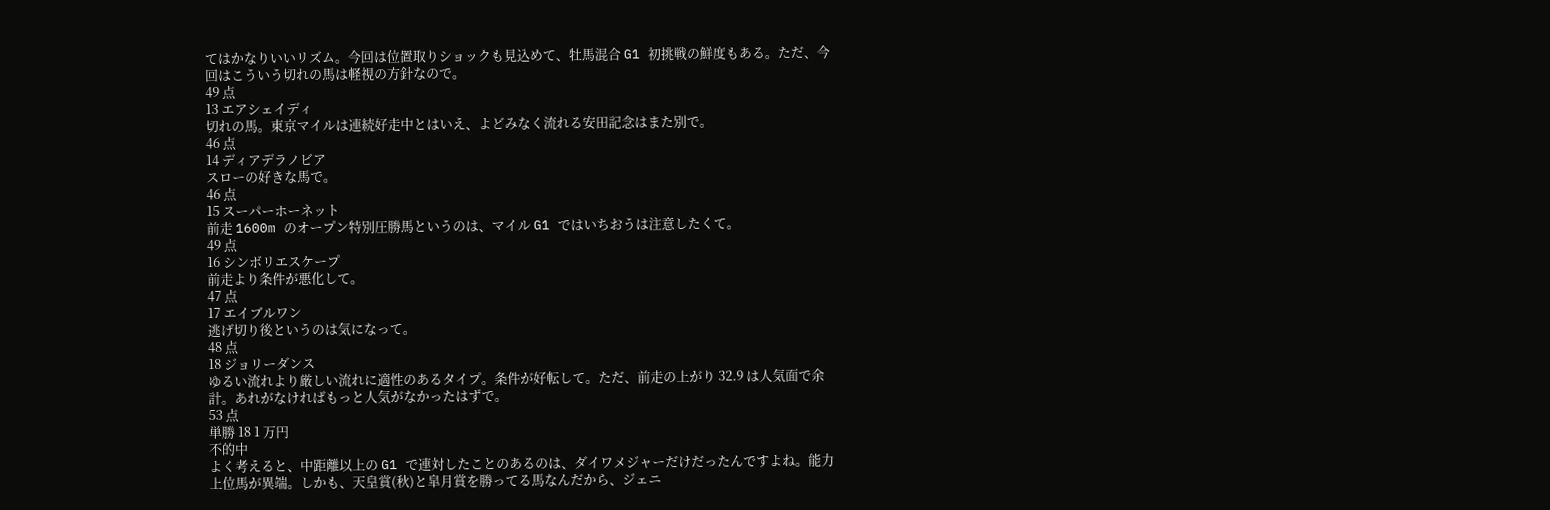てはかなりいいリズム。今回は位置取りショックも見込めて、牡馬混合 G1 初挑戦の鮮度もある。ただ、今回はこういう切れの馬は軽視の方針なので。
49 点
13 エアシェイディ
切れの馬。東京マイルは連続好走中とはいえ、よどみなく流れる安田記念はまた別で。
46 点
14 ディアデラノビア
スローの好きな馬で。
46 点
15 スーパーホーネット
前走 1600m のオープン特別圧勝馬というのは、マイル G1 ではいちおうは注意したくて。
49 点
16 シンボリエスケープ
前走より条件が悪化して。
47 点
17 エイブルワン
逃げ切り後というのは気になって。
48 点
18 ジョリーダンス
ゆるい流れより厳しい流れに適性のあるタイプ。条件が好転して。ただ、前走の上がり 32.9 は人気面で余計。あれがなければもっと人気がなかったはずで。
53 点
単勝 18 1 万円
不的中
よく考えると、中距離以上の G1 で連対したことのあるのは、ダイワメジャーだけだったんですよね。能力上位馬が異端。しかも、天皇賞(秋)と皐月賞を勝ってる馬なんだから、ジェニ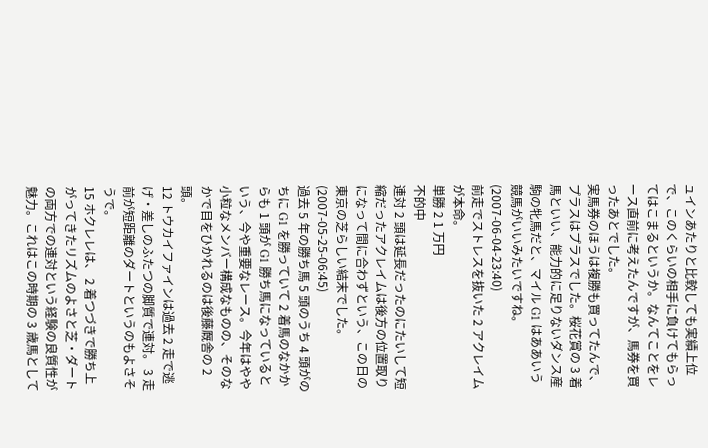ュインあたりと比較しても実績上位で、このくらいの相手に負けてもらってはこまるというか。なんてことをレース直前に考えたんですが、馬券を買ったあとでした。
実馬券のほうは複勝も買ってたんで、プラスはプラスでした。桜花賞の 3 着馬といい、能力的に足りないダンス産駒の牝馬だと、マイル G1 はああいう競馬がいいみたいですね。 (2007-06-04-23:40)
前走でストレスを抜いた 2 アクレイムが本命。
単勝 2 1 万円
不的中
連対 2 頭は延長だったのにたいして短縮だったアクレイムは後方の位置取りになって間に合わずという、この日の東京の芝らしい結末でした。 (2007-05-25-06:45)
過去 5 年の勝ち馬 5 頭のうち 4 頭がのちに G1 を勝っていて 2 着馬のなかからも 1 頭が G1 勝ち馬になっているという、今や重要なレース。今年はやや小粒なメンバー構成なものの、そのなかで目をひかれるのは後藤厩舎の 2 頭。
12 トウカイファインは過去 2 走で逃げ・差しのふたつの脚質で連対。 3 走前が短距離のダートというのもよさそうで。
15 ホクレレは、 2 着つづきで勝ち上がってきたリズムのよさと芝・ダートの両方での連対という経験の良質性が魅力。これはこの時期の 3 歳馬として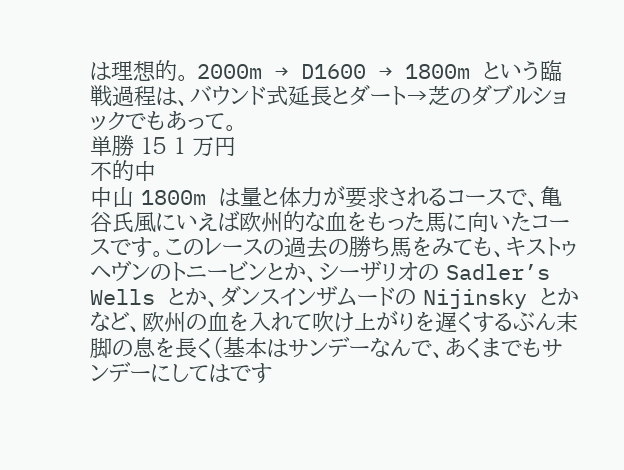は理想的。 2000m → D1600 → 1800m という臨戦過程は、バウンド式延長とダート→芝のダブルショックでもあって。
単勝 15 1 万円
不的中
中山 1800m は量と体力が要求されるコースで、亀谷氏風にいえば欧州的な血をもった馬に向いたコースです。このレースの過去の勝ち馬をみても、キストゥヘヴンのトニービンとか、シーザリオの Sadler’s Wells とか、ダンスインザムードの Nijinsky とかなど、欧州の血を入れて吹け上がりを遅くするぶん末脚の息を長く(基本はサンデーなんで、あくまでもサンデーにしてはです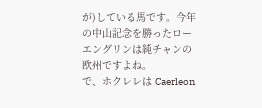が)している馬です。今年の中山記念を勝ったローエングリンは純チャンの欧州ですよね。
で、ホクレレは Caerleon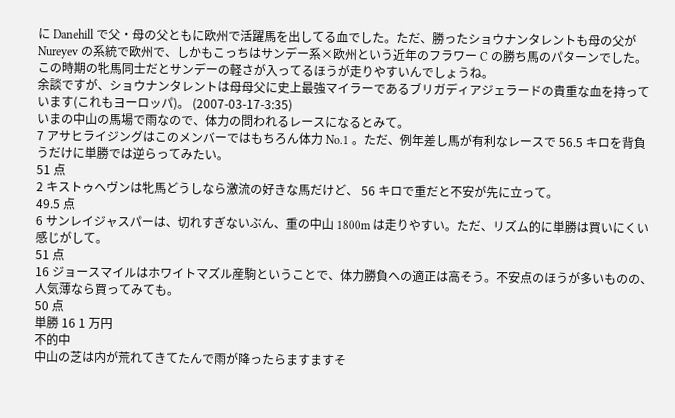に Danehill で父・母の父ともに欧州で活躍馬を出してる血でした。ただ、勝ったショウナンタレントも母の父が Nureyev の系統で欧州で、しかもこっちはサンデー系×欧州という近年のフラワー C の勝ち馬のパターンでした。この時期の牝馬同士だとサンデーの軽さが入ってるほうが走りやすいんでしょうね。
余談ですが、ショウナンタレントは母母父に史上最強マイラーであるブリガディアジェラードの貴重な血を持っています(これもヨーロッパ)。 (2007-03-17-3:35)
いまの中山の馬場で雨なので、体力の問われるレースになるとみて。
7 アサヒライジングはこのメンバーではもちろん体力 No.1 。ただ、例年差し馬が有利なレースで 56.5 キロを背負うだけに単勝では逆らってみたい。
51 点
2 キストゥヘヴンは牝馬どうしなら激流の好きな馬だけど、 56 キロで重だと不安が先に立って。
49.5 点
6 サンレイジャスパーは、切れすぎないぶん、重の中山 1800m は走りやすい。ただ、リズム的に単勝は買いにくい感じがして。
51 点
16 ジョースマイルはホワイトマズル産駒ということで、体力勝負への適正は高そう。不安点のほうが多いものの、人気薄なら買ってみても。
50 点
単勝 16 1 万円
不的中
中山の芝は内が荒れてきてたんで雨が降ったらますますそ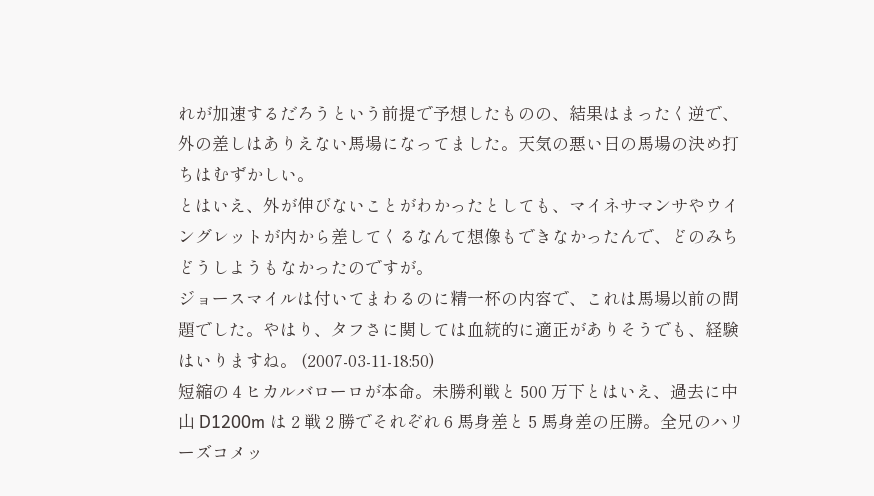れが加速するだろうという前提で予想したものの、結果はまったく逆で、外の差しはありえない馬場になってました。天気の悪い日の馬場の決め打ちはむずかしい。
とはいえ、外が伸びないことがわかったとしても、マイネサマンサやウイングレットが内から差してくるなんて想像もできなかったんで、どのみちどうしようもなかったのですが。
ジョースマイルは付いてまわるのに精一杯の内容で、これは馬場以前の問題でした。やはり、タフさに関しては血統的に適正がありそうでも、経験はいりますね。 (2007-03-11-18:50)
短縮の 4 ヒカルバローロが本命。未勝利戦と 500 万下とはいえ、過去に中山 D1200m は 2 戦 2 勝でそれぞれ 6 馬身差と 5 馬身差の圧勝。全兄のハリーズコメッ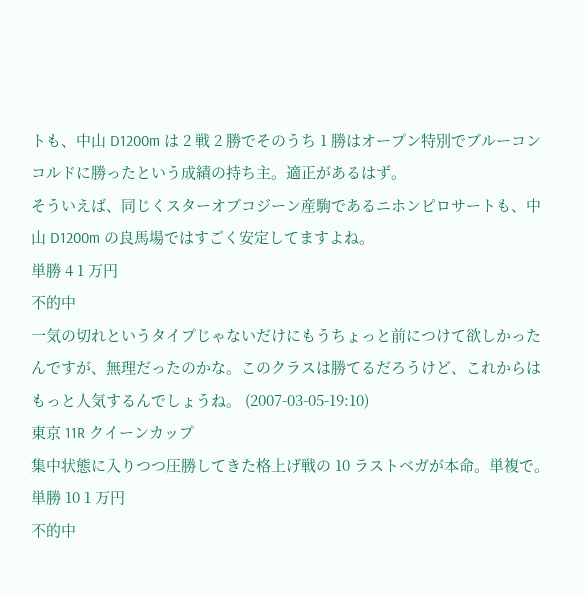トも、中山 D1200m は 2 戦 2 勝でそのうち 1 勝はオープン特別でブルーコンコルドに勝ったという成績の持ち主。適正があるはず。
そういえば、同じくスターオブコジーン産駒であるニホンピロサートも、中山 D1200m の良馬場ではすごく安定してますよね。
単勝 4 1 万円
不的中
一気の切れというタイプじゃないだけにもうちょっと前につけて欲しかったんですが、無理だったのかな。このクラスは勝てるだろうけど、これからはもっと人気するんでしょうね。 (2007-03-05-19:10)
東京 11R クイーンカップ
集中状態に入りつつ圧勝してきた格上げ戦の 10 ラストベガが本命。単複で。
単勝 10 1 万円
不的中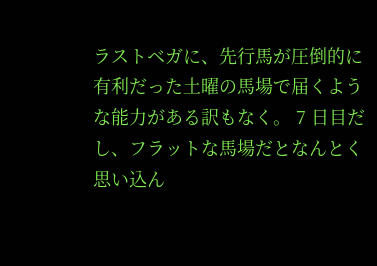ラストベガに、先行馬が圧倒的に有利だった土曜の馬場で届くような能力がある訳もなく。 7 日目だし、フラットな馬場だとなんとく思い込ん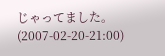じゃってました。 (2007-02-20-21:00)